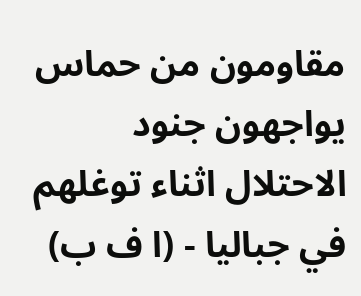مقاومون من حماس يواجهون جنود الاحتلال اثناء توغلهم في جباليا - (ا ف ب)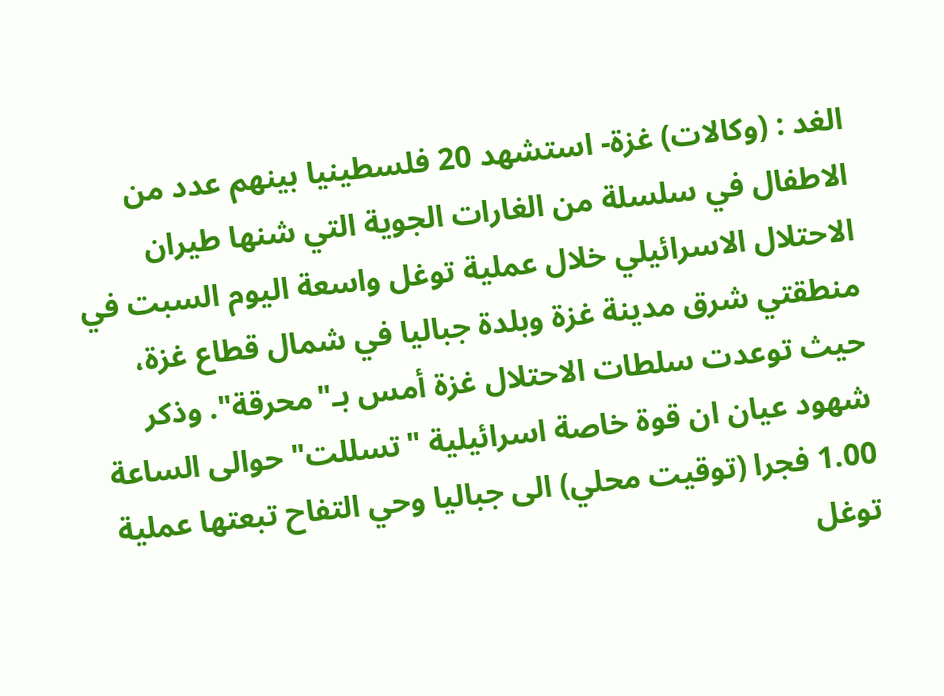الغد : (وكالات) غزة- استشهد 20 فلسطينيا بينهم عدد من الاطفال في سلسلة من الغارات الجوية التي شنها طيران الاحتلال الاسرائيلي خلال عملية توغل واسعة اليوم السبت في منطقتي شرق مدينة غزة وبلدة جباليا في شمال قطاع غزة، حيث توعدت سلطات الاحتلال غزة أمس بـ"محرقة". وذكر شهود عيان ان قوة خاصة اسرائيلية "تسللت" حوالى الساعة 1.00 فجرا (توقيت محلي) الى جباليا وحي التفاح تبعتها عملية توغل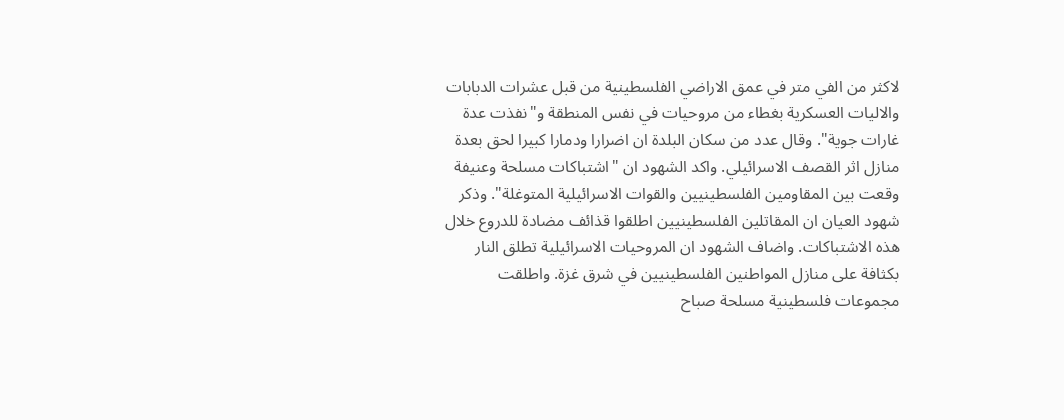لاكثر من الفي متر في عمق الاراضي الفلسطينية من قبل عشرات الدبابات والاليات العسكرية بغطاء من مروحيات في نفس المنطقة و"نفذت عدة غارات جوية". وقال عدد من سكان البلدة ان اضرارا ودمارا كبيرا لحق بعدة منازل اثر القصف الاسرائيلي. واكد الشهود ان "اشتباكات مسلحة وعنيفة وقعت بين المقاومين الفلسطينيين والقوات الاسرائيلية المتوغلة". وذكر شهود العيان ان المقاتلين الفلسطينيين اطلقوا قذائف مضادة للدروع خلال هذه الاشتباكات. واضاف الشهود ان المروحيات الاسرائيلية تطلق النار بكثافة على منازل المواطنين الفلسطينيين في شرق غزة. واطلقت مجموعات فلسطينية مسلحة صباح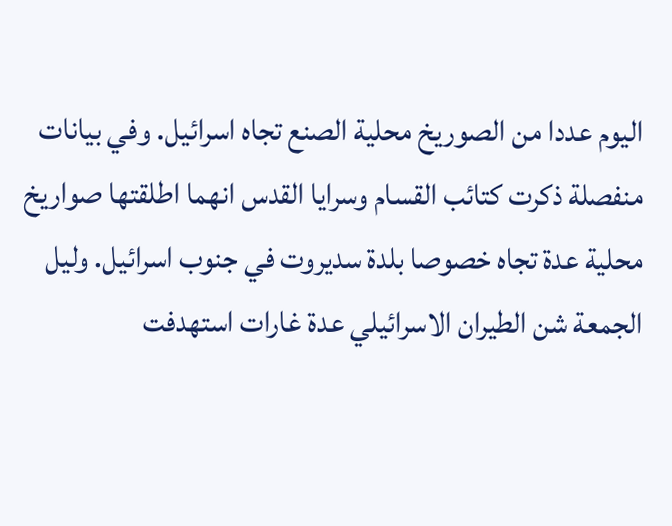اليوم عددا من الصوريخ محلية الصنع تجاه اسرائيل. وفي بيانات منفصلة ذكرت كتائب القسام وسرايا القدس انهما اطلقتها صواريخ محلية عدة تجاه خصوصا بلدة سديروت في جنوب اسرائيل. وليل الجمعة شن الطيران الاسرائيلي عدة غارات استهدفت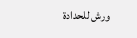ورش للحدادة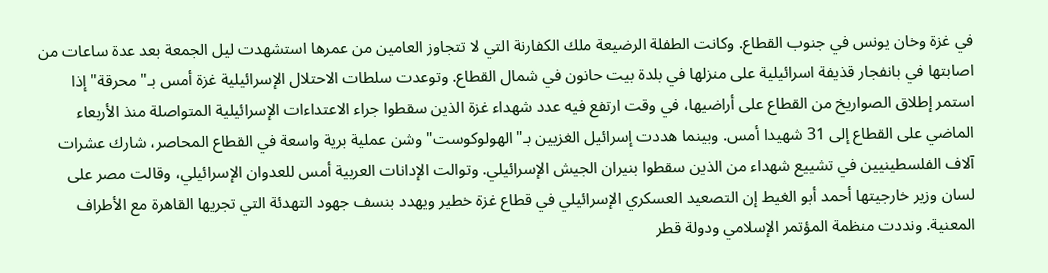في غزة وخان يونس في جنوب القطاع. وكانت الطفلة الرضيعة ملك الكفارنة التي لا تتجاوز العامين من عمرها استشهدت ليل الجمعة بعد عدة ساعات من اصابتها في بانفجار قذيفة اسرائيلية على منزلها في بلدة بيت حانون في شمال القطاع. وتوعدت سلطات الاحتلال الإسرائيلية غزة أمس بـ"محرقة" إذا استمر إطلاق الصواريخ من القطاع على أراضيها، في وقت ارتفع فيه عدد شهداء غزة الذين سقطوا جراء الاعتداءات الإسرائيلية المتواصلة منذ الأربعاء الماضي على القطاع إلى 31 شهيدا أمس. وبينما هددت إسرائيل الغزيين بـ"الهولوكوست" وشن عملية برية واسعة في القطاع المحاصر، شارك عشرات آلاف الفلسطينيين في تشييع شهداء من الذين سقطوا بنيران الجيش الإسرائيلي. وتوالت الإدانات العربية أمس للعدوان الإسرائيلي، وقالت مصر على لسان وزير خارجيتها أحمد أبو الغيط إن التصعيد العسكري الإسرائيلي في قطاع غزة خطير ويهدد بنسف جهود التهدئة التي تجريها القاهرة مع الأطراف المعنية. ونددت منظمة المؤتمر الإسلامي ودولة قطر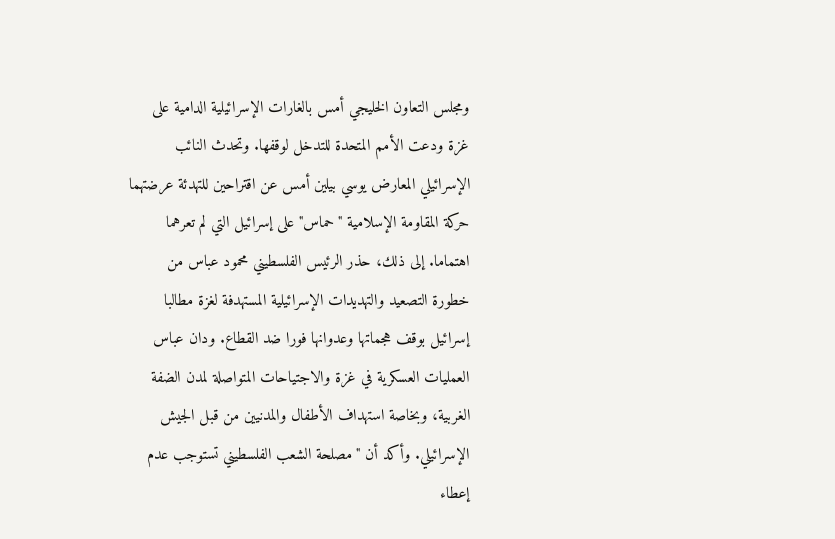ومجلس التعاون الخليجي أمس بالغارات الإسرائيلية الدامية على غزة ودعت الأمم المتحدة للتدخل لوقفها. وتحدث النائب الإسرائيلي المعارض يوسي بيلين أمس عن اقتراحين للتهدئة عرضتهما حركة المقاومة الإسلامية "حماس" على إسرائيل التي لم تعرهما اهتماما. إلى ذلك، حذر الرئيس الفلسطيني محمود عباس من خطورة التصعيد والتهديدات الإسرائيلية المستهدفة لغزة مطالبا إسرائيل بوقف هجماتها وعدوانها فورا ضد القطاع. ودان عباس العمليات العسكرية في غزة والاجتياحات المتواصلة لمدن الضفة الغربية، وبخاصة استهداف الأطفال والمدنيين من قبل الجيش الإسرائيلي. وأكد أن "مصلحة الشعب الفلسطيني تستوجب عدم إعطاء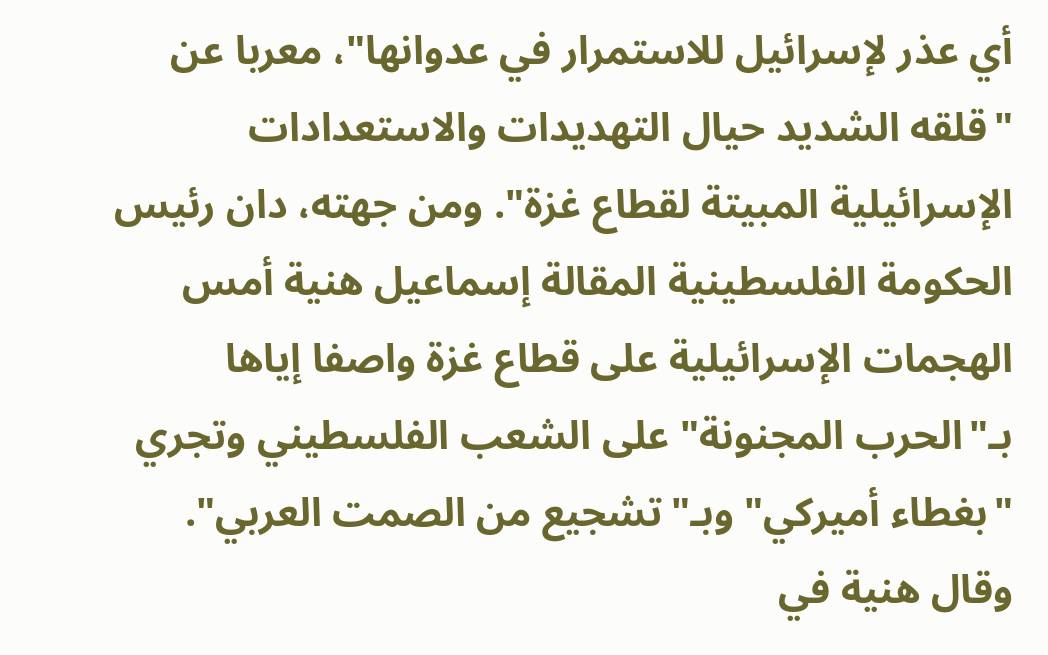أي عذر لإسرائيل للاستمرار في عدوانها"، معربا عن "قلقه الشديد حيال التهديدات والاستعدادات الإسرائيلية المبيتة لقطاع غزة". ومن جهته، دان رئيس الحكومة الفلسطينية المقالة إسماعيل هنية أمس الهجمات الإسرائيلية على قطاع غزة واصفا إياها بـ"الحرب المجنونة" على الشعب الفلسطيني وتجري "بغطاء أميركي" وبـ"تشجيع من الصمت العربي". وقال هنية في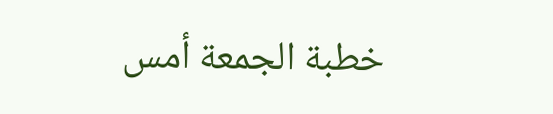خطبة الجمعة أمس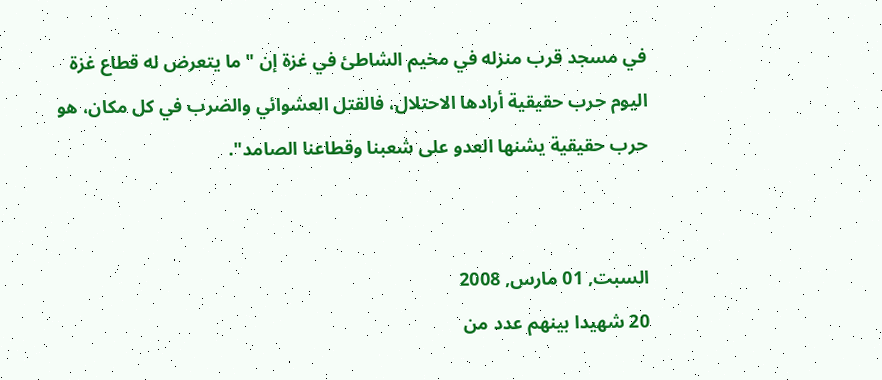في مسجد قرب منزله في مخيم الشاطئ في غزة إن "ما يتعرض له قطاع غزة اليوم حرب حقيقية أرادها الاحتلال، فالقتل العشوائي والضرب في كل مكان، هو حرب حقيقية يشنها العدو على شعبنا وقطاعنا الصامد".


السبت, 01 مارس, 2008
20 شهيدا بينهم عدد من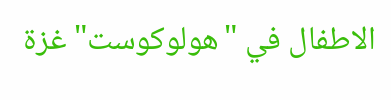الاطفال في "هولوكوست" غزة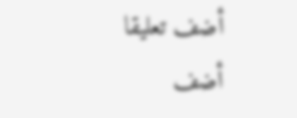أضف تعليقا
أضف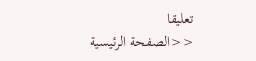تعليقا
<<الصفحة الرئيسية